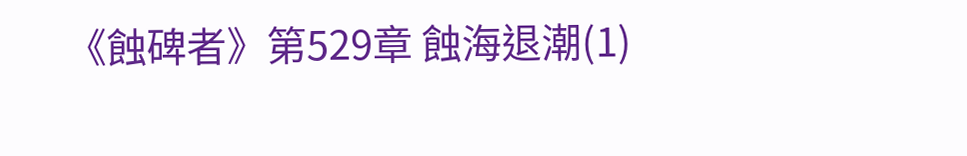《蝕碑者》第529章 蝕海退潮(1)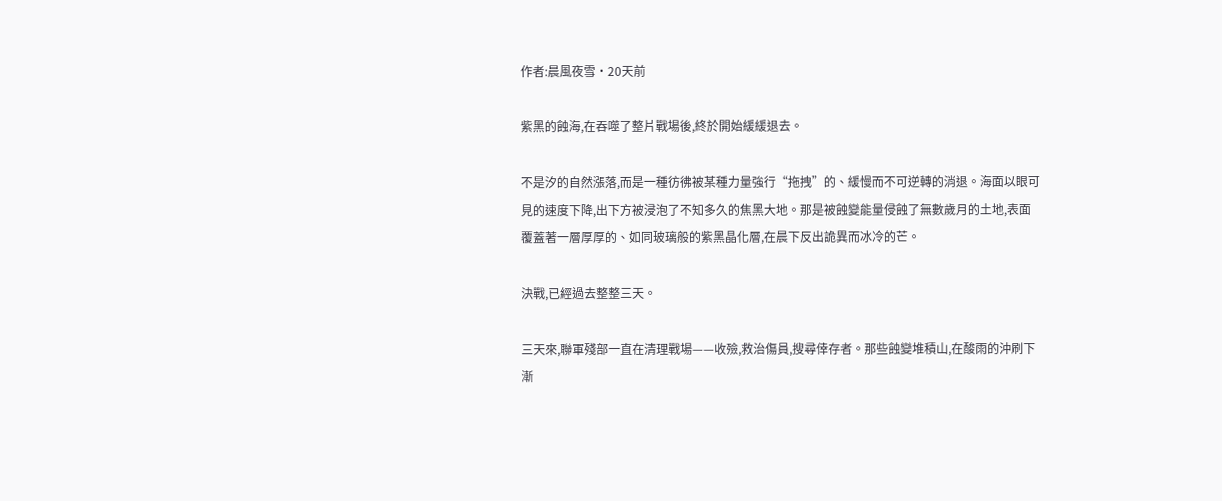作者:晨風夜雪·20天前

紫黑的蝕海,在吞噬了整片戰場後,終於開始緩緩退去。

不是汐的自然漲落,而是一種彷彿被某種力量強行“拖拽”的、緩慢而不可逆轉的消退。海面以眼可見的速度下降,出下方被浸泡了不知多久的焦黑大地。那是被蝕變能量侵蝕了無數歲月的土地,表面覆蓋著一層厚厚的、如同玻璃般的紫黑晶化層,在晨下反出詭異而冰冷的芒。

決戰,已經過去整整三天。

三天來,聯軍殘部一直在清理戰場——收殮,救治傷員,搜尋倖存者。那些蝕變堆積山,在酸雨的沖刷下漸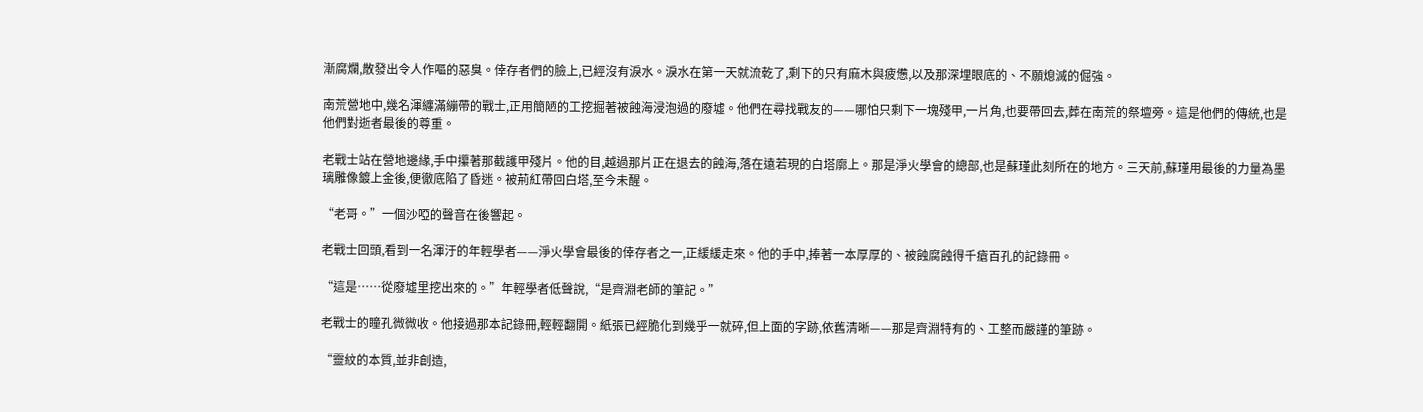漸腐爛,散發出令人作嘔的惡臭。倖存者們的臉上,已經沒有淚水。淚水在第一天就流乾了,剩下的只有麻木與疲憊,以及那深埋眼底的、不願熄滅的倔強。

南荒營地中,幾名渾纏滿繃帶的戰士,正用簡陋的工挖掘著被蝕海浸泡過的廢墟。他們在尋找戰友的——哪怕只剩下一塊殘甲,一片角,也要帶回去,葬在南荒的祭壇旁。這是他們的傳統,也是他們對逝者最後的尊重。

老戰士站在營地邊緣,手中攥著那截護甲殘片。他的目,越過那片正在退去的蝕海,落在遠若現的白塔廓上。那是淨火學會的總部,也是蘇瑾此刻所在的地方。三天前,蘇瑾用最後的力量為墨璃雕像鍍上金後,便徹底陷了昏迷。被荊紅帶回白塔,至今未醒。

“老哥。”一個沙啞的聲音在後響起。

老戰士回頭,看到一名渾汙的年輕學者——淨火學會最後的倖存者之一,正緩緩走來。他的手中,捧著一本厚厚的、被蝕腐蝕得千瘡百孔的記錄冊。

“這是……從廢墟里挖出來的。”年輕學者低聲說,“是齊淵老師的筆記。”

老戰士的瞳孔微微收。他接過那本記錄冊,輕輕翻開。紙張已經脆化到幾乎一就碎,但上面的字跡,依舊清晰——那是齊淵特有的、工整而嚴謹的筆跡。

“靈紋的本質,並非創造,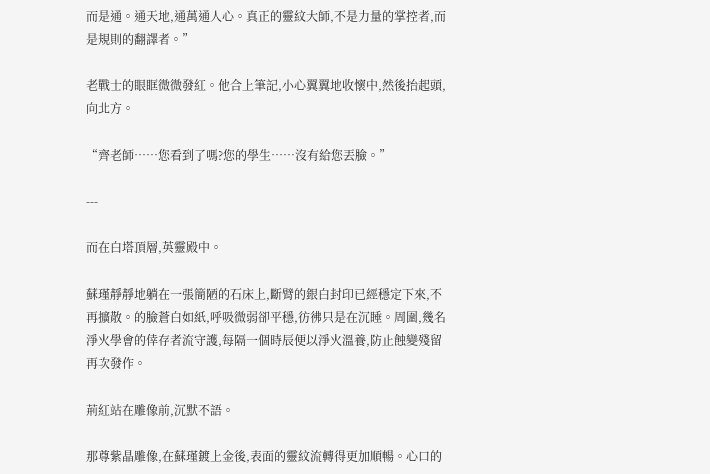而是通。通天地,通萬通人心。真正的靈紋大師,不是力量的掌控者,而是規則的翻譯者。”

老戰士的眼眶微微發紅。他合上筆記,小心翼翼地收懷中,然後抬起頭,向北方。

“齊老師……您看到了嗎?您的學生……沒有給您丟臉。”

---

而在白塔頂層,英靈殿中。

蘇瑾靜靜地躺在一張簡陋的石床上,斷臂的銀白封印已經穩定下來,不再擴散。的臉蒼白如紙,呼吸微弱卻平穩,彷彿只是在沉睡。周圍,幾名淨火學會的倖存者流守護,每隔一個時辰便以淨火溫養,防止蝕變殘留再次發作。

荊紅站在雕像前,沉默不語。

那尊紫晶雕像,在蘇瑾鍍上金後,表面的靈紋流轉得更加順暢。心口的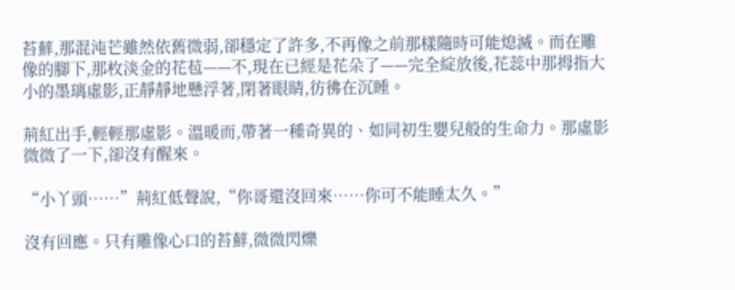苔蘚,那混沌芒雖然依舊微弱,卻穩定了許多,不再像之前那樣隨時可能熄滅。而在雕像的腳下,那枚淡金的花苞——不,現在已經是花朵了——完全綻放後,花蕊中那拇指大小的墨璃虛影,正靜靜地懸浮著,閉著眼睛,彷彿在沉睡。

荊紅出手,輕輕那虛影。溫暖而,帶著一種奇異的、如同初生嬰兒般的生命力。那虛影微微了一下,卻沒有醒來。

“小丫頭……”荊紅低聲說,“你哥還沒回來……你可不能睡太久。”

沒有回應。只有雕像心口的苔蘚,微微閃爍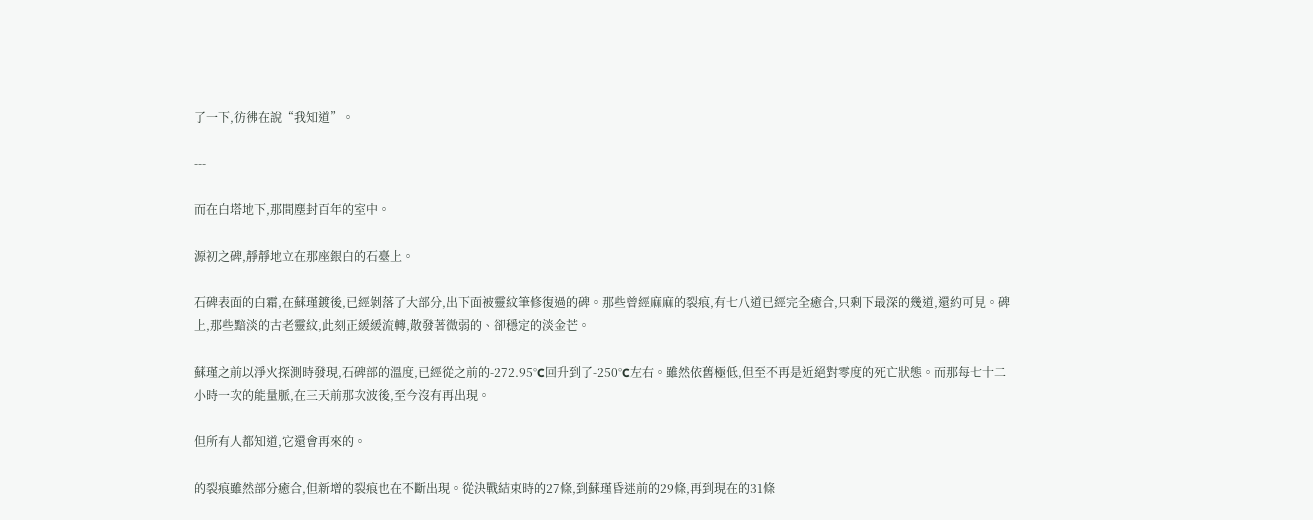了一下,彷彿在說“我知道”。

---

而在白塔地下,那間塵封百年的室中。

源初之碑,靜靜地立在那座銀白的石臺上。

石碑表面的白霜,在蘇瑾鍍後,已經剝落了大部分,出下面被靈紋筆修復過的碑。那些曾經麻麻的裂痕,有七八道已經完全癒合,只剩下最深的幾道,還約可見。碑上,那些黯淡的古老靈紋,此刻正緩緩流轉,散發著微弱的、卻穩定的淡金芒。

蘇瑾之前以淨火探測時發現,石碑部的溫度,已經從之前的-272.95°C回升到了-250°C左右。雖然依舊極低,但至不再是近絕對零度的死亡狀態。而那每七十二小時一次的能量脈,在三天前那次波後,至今沒有再出現。

但所有人都知道,它還會再來的。

的裂痕雖然部分癒合,但新增的裂痕也在不斷出現。從決戰結束時的27條,到蘇瑾昏迷前的29條,再到現在的31條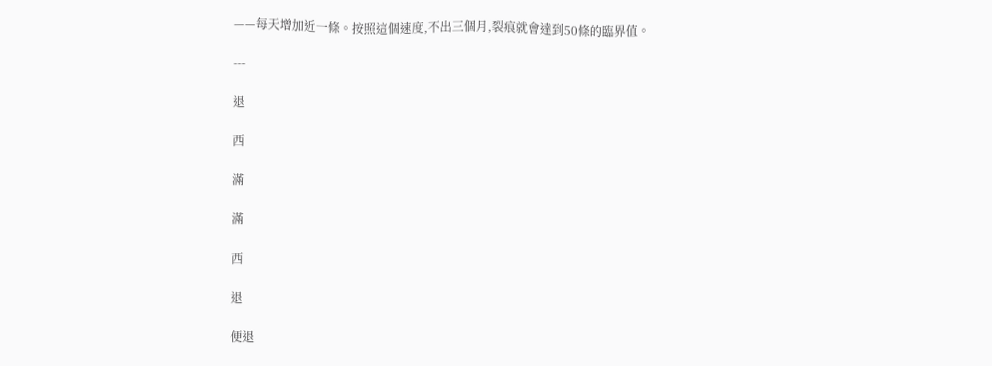——每天增加近一條。按照這個速度,不出三個月,裂痕就會達到50條的臨界值。

---

退

西

滿

滿

西

退

便退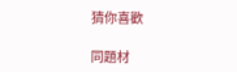猜你喜歡

同題材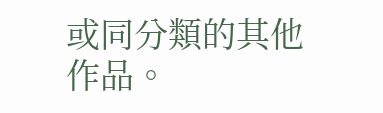或同分類的其他作品。